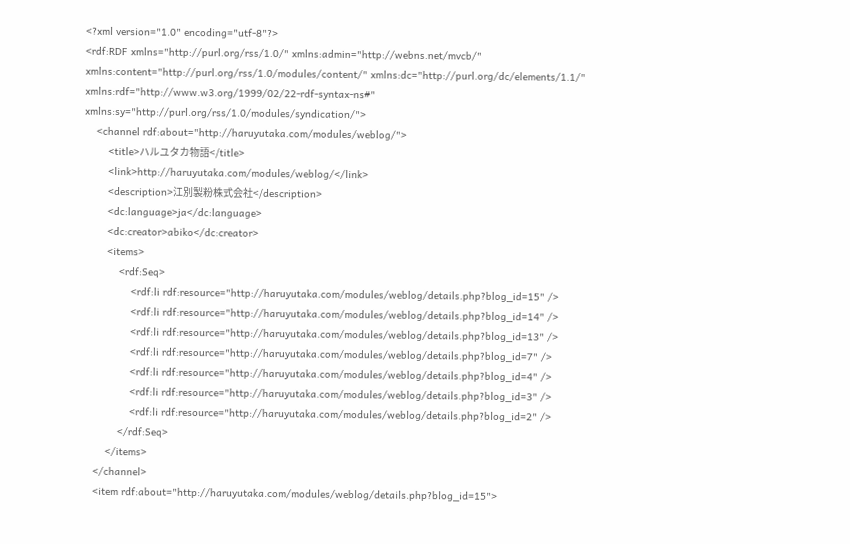<?xml version="1.0" encoding="utf-8"?>
<rdf:RDF xmlns="http://purl.org/rss/1.0/" xmlns:admin="http://webns.net/mvcb/" xmlns:content="http://purl.org/rss/1.0/modules/content/" xmlns:dc="http://purl.org/dc/elements/1.1/" xmlns:rdf="http://www.w3.org/1999/02/22-rdf-syntax-ns#" xmlns:sy="http://purl.org/rss/1.0/modules/syndication/">
    <channel rdf:about="http://haruyutaka.com/modules/weblog/">
        <title>ハルユタカ物語</title>
        <link>http://haruyutaka.com/modules/weblog/</link>
        <description>江別製粉株式会社</description>
        <dc:language>ja</dc:language>
        <dc:creator>abiko</dc:creator>
        <items>
            <rdf:Seq>
                <rdf:li rdf:resource="http://haruyutaka.com/modules/weblog/details.php?blog_id=15" />
                <rdf:li rdf:resource="http://haruyutaka.com/modules/weblog/details.php?blog_id=14" />
                <rdf:li rdf:resource="http://haruyutaka.com/modules/weblog/details.php?blog_id=13" />
                <rdf:li rdf:resource="http://haruyutaka.com/modules/weblog/details.php?blog_id=7" />
                <rdf:li rdf:resource="http://haruyutaka.com/modules/weblog/details.php?blog_id=4" />
                <rdf:li rdf:resource="http://haruyutaka.com/modules/weblog/details.php?blog_id=3" />
                <rdf:li rdf:resource="http://haruyutaka.com/modules/weblog/details.php?blog_id=2" />
            </rdf:Seq>
        </items>
    </channel>
    <item rdf:about="http://haruyutaka.com/modules/weblog/details.php?blog_id=15">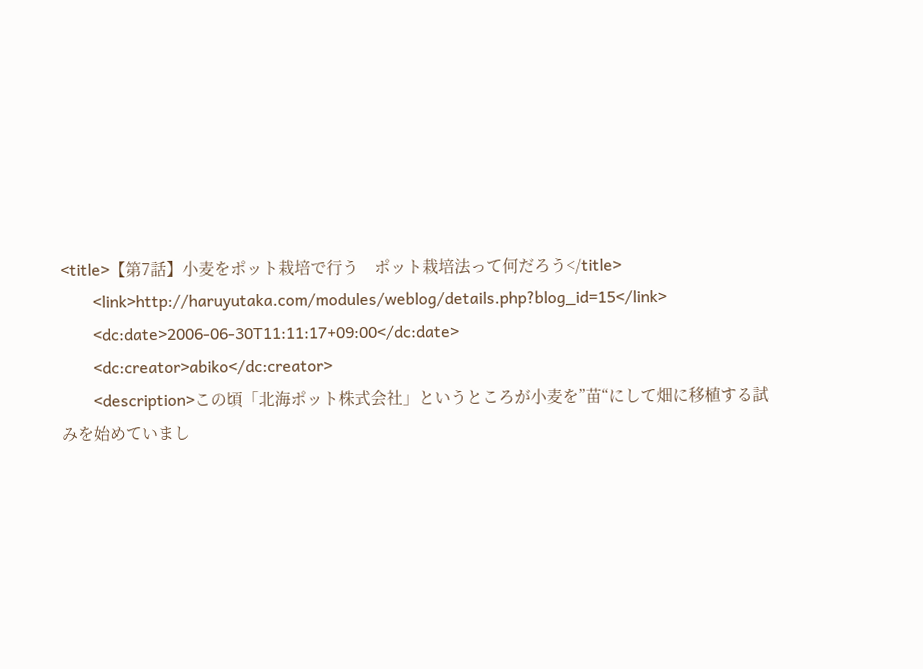<title>【第7話】小麦をポット栽培で行う　ポット栽培法って何だろう</title>
        <link>http://haruyutaka.com/modules/weblog/details.php?blog_id=15</link>
        <dc:date>2006-06-30T11:11:17+09:00</dc:date>
        <dc:creator>abiko</dc:creator>
        <description>この頃「北海ポット株式会社」というところが小麦を”苗“にして畑に移植する試みを始めていまし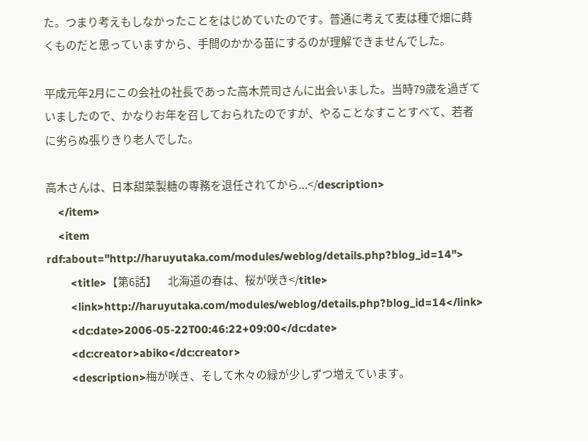た。つまり考えもしなかったことをはじめていたのです。普通に考えて麦は種で畑に蒔くものだと思っていますから、手間のかかる苗にするのが理解できませんでした。

平成元年2月にこの会社の社長であった高木荒司さんに出会いました。当時79歳を過ぎていましたので、かなりお年を召しておられたのですが、やることなすことすべて、若者に劣らぬ張りきり老人でした。

高木さんは、日本甜菜製糖の専務を退任されてから...</description>
    </item>
    <item rdf:about="http://haruyutaka.com/modules/weblog/details.php?blog_id=14">
        <title>【第6話】　北海道の春は、桜が咲き</title>
        <link>http://haruyutaka.com/modules/weblog/details.php?blog_id=14</link>
        <dc:date>2006-05-22T00:46:22+09:00</dc:date>
        <dc:creator>abiko</dc:creator>
        <description>梅が咲き、そして木々の緑が少しずつ増えています。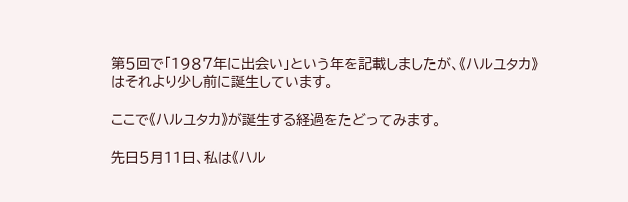第５回で「１９８７年に出会い」という年を記載しましたが、《ハルユタカ》はそれより少し前に誕生しています。

ここで《ハルユタカ》が誕生する経過をたどってみます。

先日５月１１日、私は《ハル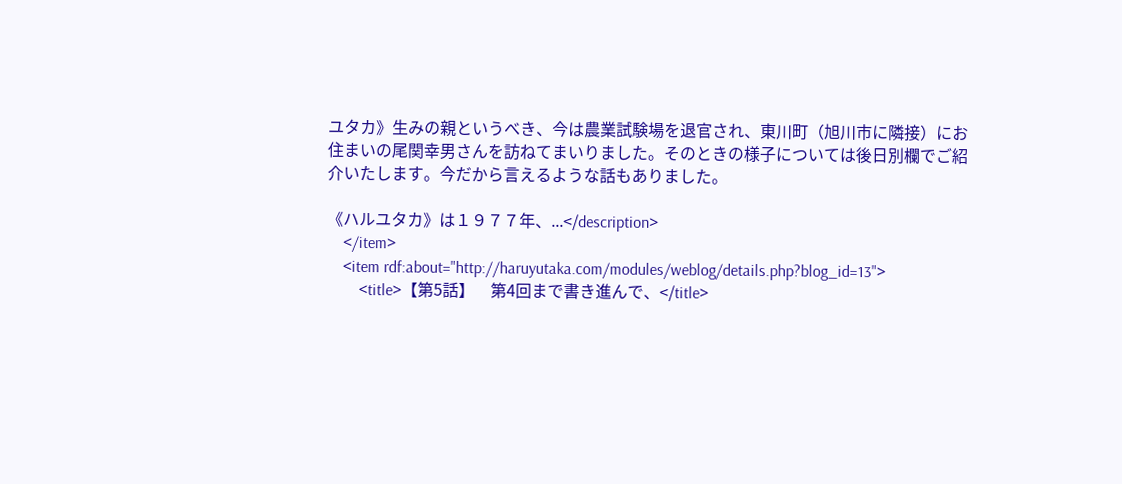ユタカ》生みの親というべき、今は農業試験場を退官され、東川町（旭川市に隣接）にお住まいの尾関幸男さんを訪ねてまいりました。そのときの様子については後日別欄でご紹介いたします。今だから言えるような話もありました。

《ハルユタカ》は１９７７年、...</description>
    </item>
    <item rdf:about="http://haruyutaka.com/modules/weblog/details.php?blog_id=13">
        <title>【第5話】　第4回まで書き進んで、</title>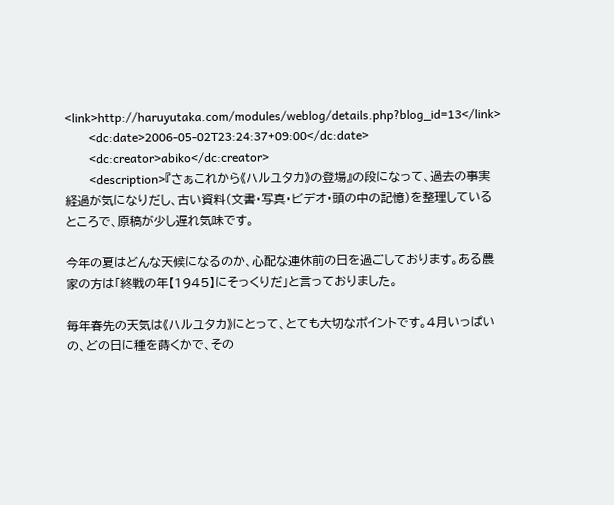<link>http://haruyutaka.com/modules/weblog/details.php?blog_id=13</link>
        <dc:date>2006-05-02T23:24:37+09:00</dc:date>
        <dc:creator>abiko</dc:creator>
        <description>『さぁこれから《ハルユタカ》の登場』の段になって、過去の事実経過が気になりだし、古い資料（文書・写真・ビデオ・頭の中の記憶）を整理しているところで、原稿が少し遅れ気味です。

今年の夏はどんな天候になるのか、心配な連休前の日を過ごしております。ある農家の方は「終戦の年【1945】にそっくりだ」と言っておりました。

毎年春先の天気は《ハルユタカ》にとって、とても大切なポイントです。4月いっぱいの、どの日に種を蒔くかで、その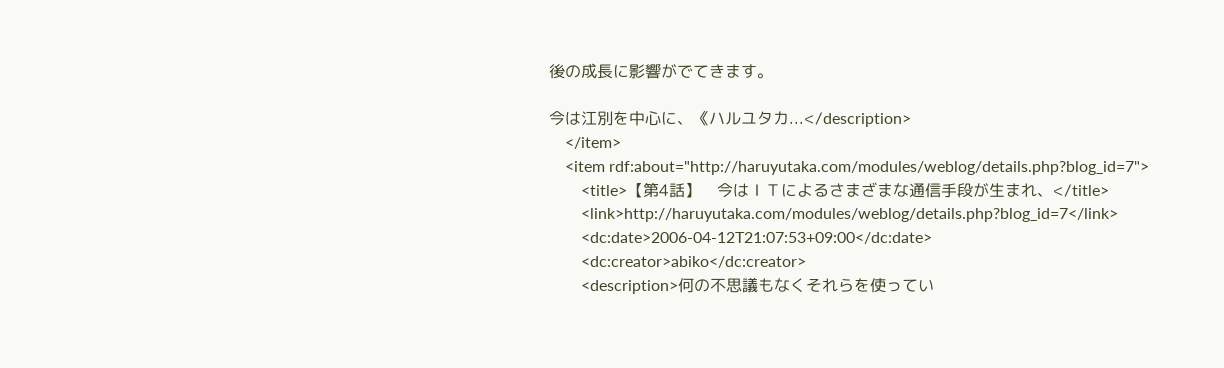後の成長に影響がでてきます。

今は江別を中心に、《ハルユタカ...</description>
    </item>
    <item rdf:about="http://haruyutaka.com/modules/weblog/details.php?blog_id=7">
        <title>【第4話】　今はＩＴによるさまざまな通信手段が生まれ、</title>
        <link>http://haruyutaka.com/modules/weblog/details.php?blog_id=7</link>
        <dc:date>2006-04-12T21:07:53+09:00</dc:date>
        <dc:creator>abiko</dc:creator>
        <description>何の不思議もなくそれらを使ってい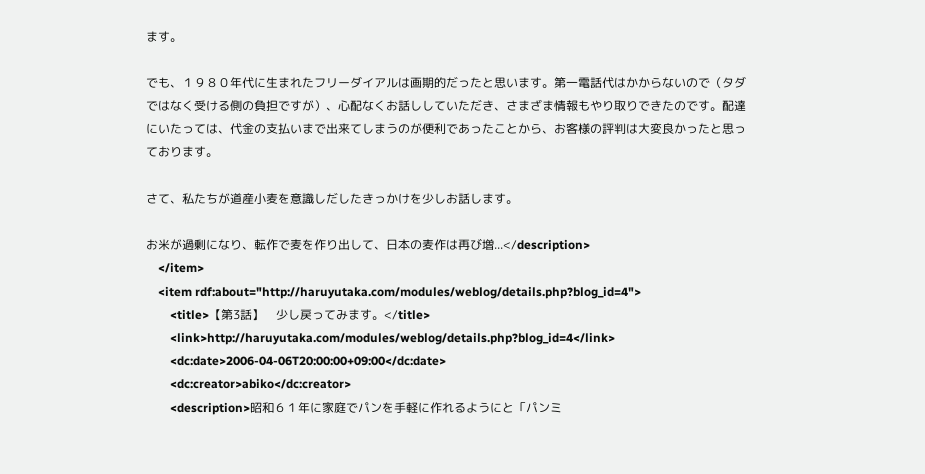ます。

でも、１９８０年代に生まれたフリーダイアルは画期的だったと思います。第一電話代はかからないので（タダではなく受ける側の負担ですが）、心配なくお話ししていただき、さまざま情報もやり取りできたのです。配達にいたっては、代金の支払いまで出来てしまうのが便利であったことから、お客様の評判は大変良かったと思っております。

さて、私たちが道産小麦を意識しだしたきっかけを少しお話します。

お米が過剰になり、転作で麦を作り出して、日本の麦作は再び増...</description>
    </item>
    <item rdf:about="http://haruyutaka.com/modules/weblog/details.php?blog_id=4">
        <title>【第3話】　少し戻ってみます。</title>
        <link>http://haruyutaka.com/modules/weblog/details.php?blog_id=4</link>
        <dc:date>2006-04-06T20:00:00+09:00</dc:date>
        <dc:creator>abiko</dc:creator>
        <description>昭和６１年に家庭でパンを手軽に作れるようにと「パンミ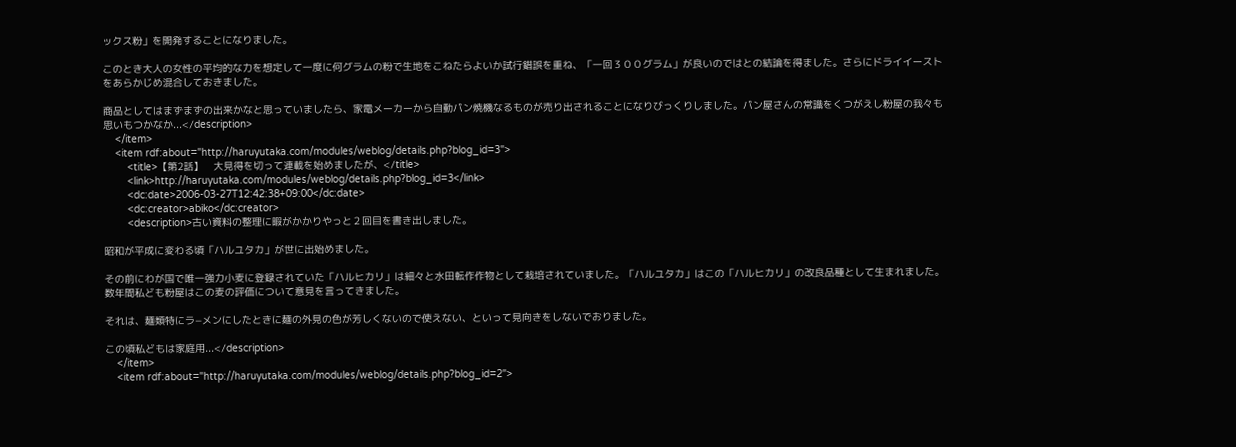ックス粉」を開発することになりました。

このとき大人の女性の平均的な力を想定して一度に何グラムの粉で生地をこねたらよいか試行錯誤を重ね、「一回３００グラム」が良いのではとの結論を得ました。さらにドライイーストをあらかじめ混合しておきました。

商品としてはまずまずの出来かなと思っていましたら、家電メーカーから自動パン焼機なるものが売り出されることになりびっくりしました。パン屋さんの常識をくつがえし粉屋の我々も思いもつかなか...</description>
    </item>
    <item rdf:about="http://haruyutaka.com/modules/weblog/details.php?blog_id=3">
        <title>【第2話】　大見得を切って連載を始めましたが、</title>
        <link>http://haruyutaka.com/modules/weblog/details.php?blog_id=3</link>
        <dc:date>2006-03-27T12:42:38+09:00</dc:date>
        <dc:creator>abiko</dc:creator>
        <description>古い資料の整理に暇がかかりやっと２回目を書き出しました。

昭和が平成に変わる頃「ハルユタカ」が世に出始めました。

その前にわが国で唯一強力小麦に登録されていた「ハルヒカリ」は細々と水田転作作物として栽培されていました。「ハルユタカ」はこの「ハルヒカリ」の改良品種として生まれました。数年間私ども粉屋はこの麦の評価について意見を言ってきました。

それは、麺類特にラ−メンにしたときに麺の外見の色が芳しくないので使えない、といって見向きをしないでおりました。

この頃私どもは家庭用...</description>
    </item>
    <item rdf:about="http://haruyutaka.com/modules/weblog/details.php?blog_id=2">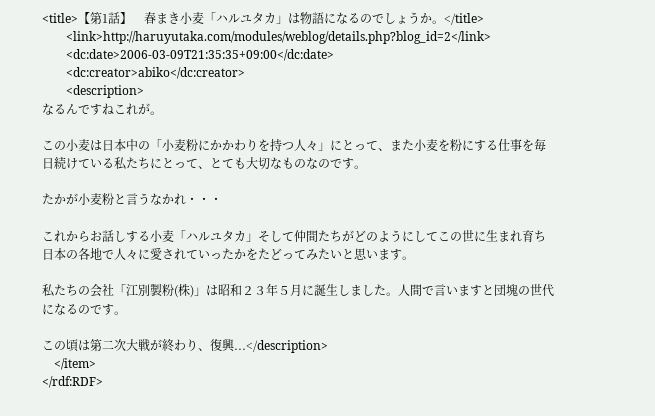<title>【第1話】　春まき小麦「ハルユタカ」は物語になるのでしょうか。</title>
        <link>http://haruyutaka.com/modules/weblog/details.php?blog_id=2</link>
        <dc:date>2006-03-09T21:35:35+09:00</dc:date>
        <dc:creator>abiko</dc:creator>
        <description>
なるんですねこれが。

この小麦は日本中の「小麦粉にかかわりを持つ人々」にとって、また小麦を粉にする仕事を毎日続けている私たちにとって、とても大切なものなのです。

たかが小麦粉と言うなかれ・・・

これからお話しする小麦「ハルユタカ」そして仲間たちがどのようにしてこの世に生まれ育ち日本の各地で人々に愛されていったかをたどってみたいと思います。

私たちの会社「江別製粉(株)」は昭和２３年５月に誕生しました。人間で言いますと団塊の世代になるのです。

この頃は第二次大戦が終わり、復興...</description>
    </item>
</rdf:RDF>